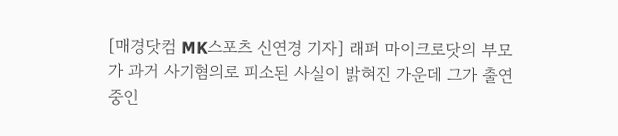[매경닷컴 MK스포츠 신연경 기자] 래퍼 마이크로닷의 부모가 과거 사기혐의로 피소된 사실이 밝혀진 가운데 그가 출연 중인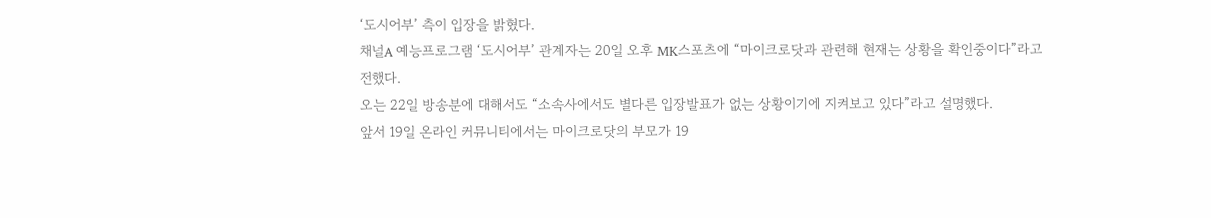‘도시어부’ 측이 입장을 밝혔다.
채널A 예능프로그램 ‘도시어부’ 관계자는 20일 오후 MK스포츠에 “마이크로닷과 관련해 현재는 상황을 확인중이다”라고 전했다.
오는 22일 방송분에 대해서도 “소속사에서도 별다른 입장발표가 없는 상황이기에 지켜보고 있다”라고 설명했다.
앞서 19일 온라인 커뮤니티에서는 마이크로닷의 부모가 19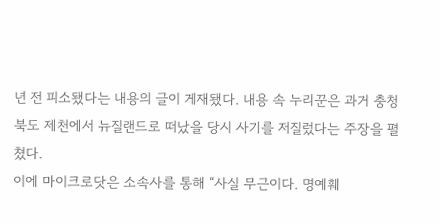년 전 피소됐다는 내용의 글이 게재됐다. 내용 속 누리꾼은 과거 충청북도 제천에서 뉴질랜드로 떠났을 당시 사기를 저질렀다는 주장을 펼쳤다.
이에 마이크로닷은 소속사를 통해 “사실 무근이다. 명예훼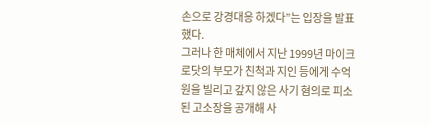손으로 강경대응 하겠다”는 입장을 발표했다.
그러나 한 매체에서 지난 1999년 마이크로닷의 부모가 친척과 지인 등에게 수억원을 빌리고 갚지 않은 사기 혐의로 피소된 고소장을 공개해 사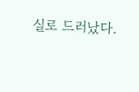실로 드러났다.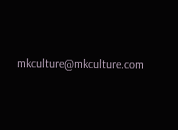mkculture@mkculture.com